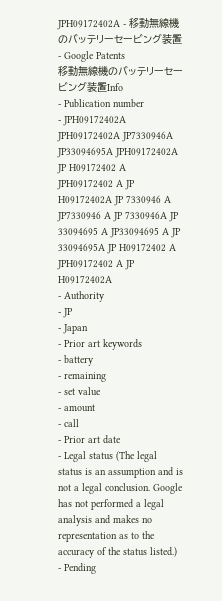JPH09172402A - 移動無線機のバッテリーセービング装置 - Google Patents
移動無線機のバッテリーセービング装置Info
- Publication number
- JPH09172402A JPH09172402A JP7330946A JP33094695A JPH09172402A JP H09172402 A JPH09172402 A JP H09172402A JP 7330946 A JP7330946 A JP 7330946A JP 33094695 A JP33094695 A JP 33094695A JP H09172402 A JPH09172402 A JP H09172402A
- Authority
- JP
- Japan
- Prior art keywords
- battery
- remaining
- set value
- amount
- call
- Prior art date
- Legal status (The legal status is an assumption and is not a legal conclusion. Google has not performed a legal analysis and makes no representation as to the accuracy of the status listed.)
- Pending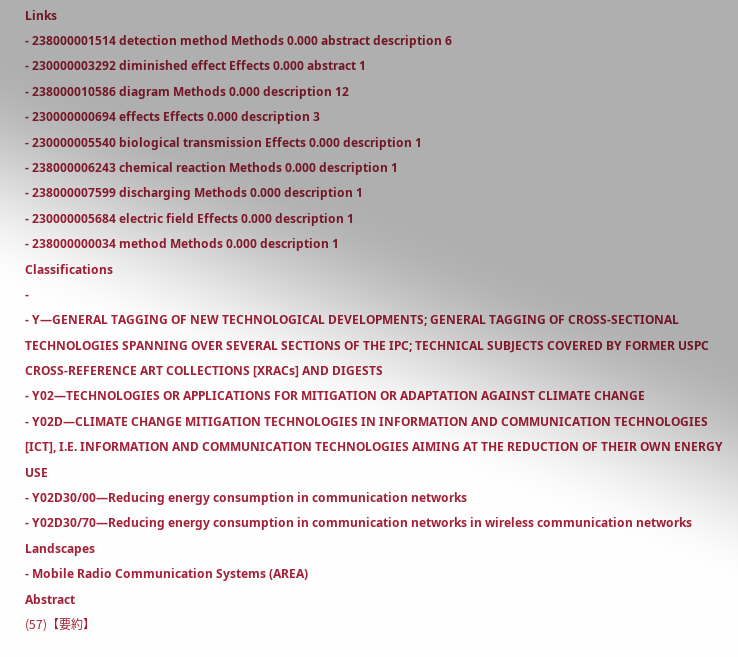Links
- 238000001514 detection method Methods 0.000 abstract description 6
- 230000003292 diminished effect Effects 0.000 abstract 1
- 238000010586 diagram Methods 0.000 description 12
- 230000000694 effects Effects 0.000 description 3
- 230000005540 biological transmission Effects 0.000 description 1
- 238000006243 chemical reaction Methods 0.000 description 1
- 238000007599 discharging Methods 0.000 description 1
- 230000005684 electric field Effects 0.000 description 1
- 238000000034 method Methods 0.000 description 1
Classifications
-
- Y—GENERAL TAGGING OF NEW TECHNOLOGICAL DEVELOPMENTS; GENERAL TAGGING OF CROSS-SECTIONAL TECHNOLOGIES SPANNING OVER SEVERAL SECTIONS OF THE IPC; TECHNICAL SUBJECTS COVERED BY FORMER USPC CROSS-REFERENCE ART COLLECTIONS [XRACs] AND DIGESTS
- Y02—TECHNOLOGIES OR APPLICATIONS FOR MITIGATION OR ADAPTATION AGAINST CLIMATE CHANGE
- Y02D—CLIMATE CHANGE MITIGATION TECHNOLOGIES IN INFORMATION AND COMMUNICATION TECHNOLOGIES [ICT], I.E. INFORMATION AND COMMUNICATION TECHNOLOGIES AIMING AT THE REDUCTION OF THEIR OWN ENERGY USE
- Y02D30/00—Reducing energy consumption in communication networks
- Y02D30/70—Reducing energy consumption in communication networks in wireless communication networks
Landscapes
- Mobile Radio Communication Systems (AREA)
Abstract
(57)【要約】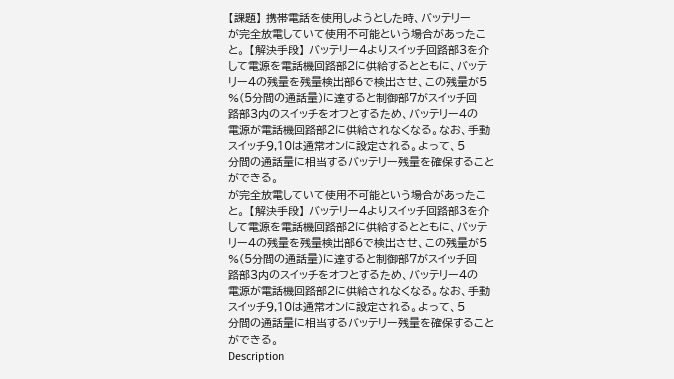【課題】 携帯電話を使用しようとした時、バッテリー
が完全放電していて使用不可能という場合があったこ
と。 【解決手段】 バッテリー4よりスイッチ回路部3を介
して電源を電話機回路部2に供給するとともに、バッテ
リー4の残量を残量検出部6で検出させ、この残量が5
%(5分間の通話量)に達すると制御部7がスイッチ回
路部3内のスイッチをオフとするため、バッテリー4の
電源が電話機回路部2に供給されなくなる。なお、手動
スイッチ9,10は通常オンに設定される。よって、5
分間の通話量に相当するバッテリー残量を確保すること
ができる。
が完全放電していて使用不可能という場合があったこ
と。 【解決手段】 バッテリー4よりスイッチ回路部3を介
して電源を電話機回路部2に供給するとともに、バッテ
リー4の残量を残量検出部6で検出させ、この残量が5
%(5分間の通話量)に達すると制御部7がスイッチ回
路部3内のスイッチをオフとするため、バッテリー4の
電源が電話機回路部2に供給されなくなる。なお、手動
スイッチ9,10は通常オンに設定される。よって、5
分間の通話量に相当するバッテリー残量を確保すること
ができる。
Description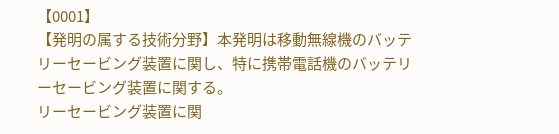【0001】
【発明の属する技術分野】本発明は移動無線機のバッテ
リーセービング装置に関し、特に携帯電話機のバッテリ
ーセービング装置に関する。
リーセービング装置に関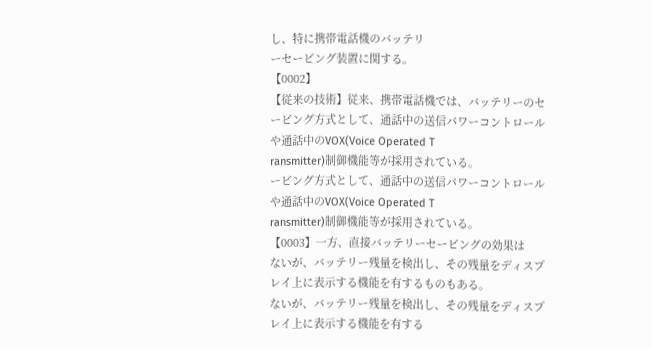し、特に携帯電話機のバッテリ
ーセービング装置に関する。
【0002】
【従来の技術】従来、携帯電話機では、バッテリーのセ
ービング方式として、通話中の送信パワーコントロール
や通話中のVOX(Voice Operated T
ransmitter)制御機能等が採用されている。
ービング方式として、通話中の送信パワーコントロール
や通話中のVOX(Voice Operated T
ransmitter)制御機能等が採用されている。
【0003】一方、直接バッテリーセービングの効果は
ないが、バッテリー残量を検出し、その残量をディスプ
レイ上に表示する機能を有するものもある。
ないが、バッテリー残量を検出し、その残量をディスプ
レイ上に表示する機能を有する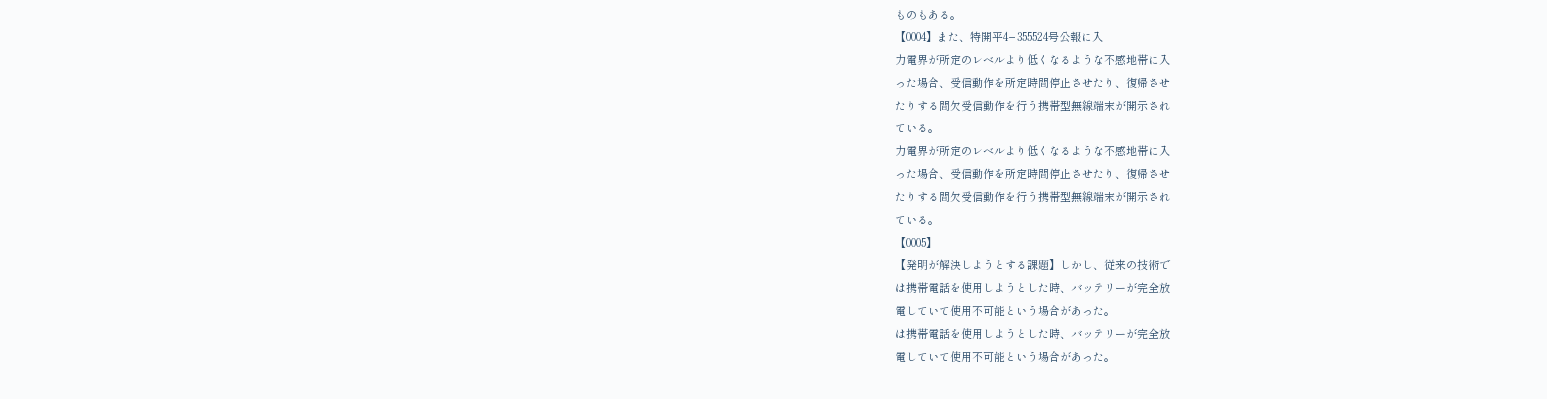ものもある。
【0004】また、特開平4−355524号公報に入
力電界が所定のレベルより低くなるような不感地帯に入
った場合、受信動作を所定時間停止させたり、復帰させ
たりする間欠受信動作を行う携帯型無線端末が開示され
ている。
力電界が所定のレベルより低くなるような不感地帯に入
った場合、受信動作を所定時間停止させたり、復帰させ
たりする間欠受信動作を行う携帯型無線端末が開示され
ている。
【0005】
【発明が解決しようとする課題】しかし、従来の技術で
は携帯電話を使用しようとした時、バッテリーが完全放
電していて使用不可能という場合があった。
は携帯電話を使用しようとした時、バッテリーが完全放
電していて使用不可能という場合があった。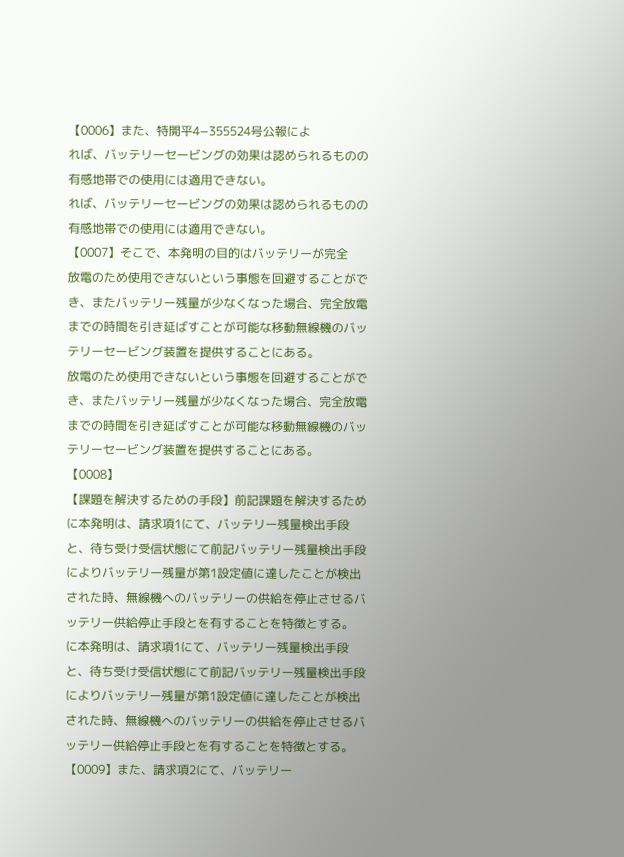【0006】また、特開平4−355524号公報によ
れば、バッテリーセービングの効果は認められるものの
有感地帯での使用には適用できない。
れば、バッテリーセービングの効果は認められるものの
有感地帯での使用には適用できない。
【0007】そこで、本発明の目的はバッテリーが完全
放電のため使用できないという事態を回避することがで
き、またバッテリー残量が少なくなった場合、完全放電
までの時間を引き延ばすことが可能な移動無線機のバッ
テリーセービング装置を提供することにある。
放電のため使用できないという事態を回避することがで
き、またバッテリー残量が少なくなった場合、完全放電
までの時間を引き延ばすことが可能な移動無線機のバッ
テリーセービング装置を提供することにある。
【0008】
【課題を解決するための手段】前記課題を解決するため
に本発明は、請求項1にて、バッテリー残量検出手段
と、待ち受け受信状態にて前記バッテリー残量検出手段
によりバッテリー残量が第1設定値に達したことが検出
された時、無線機へのバッテリーの供給を停止させるバ
ッテリー供給停止手段とを有することを特徴とする。
に本発明は、請求項1にて、バッテリー残量検出手段
と、待ち受け受信状態にて前記バッテリー残量検出手段
によりバッテリー残量が第1設定値に達したことが検出
された時、無線機へのバッテリーの供給を停止させるバ
ッテリー供給停止手段とを有することを特徴とする。
【0009】また、請求項2にて、バッテリー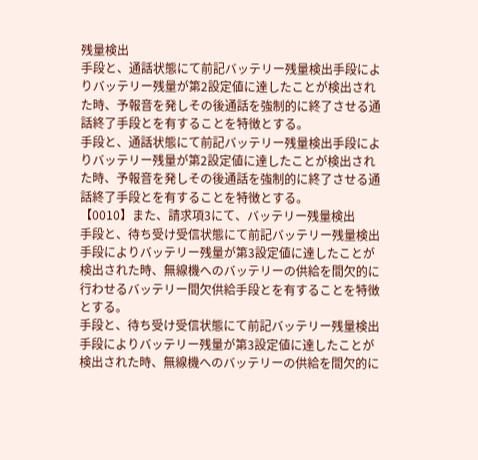残量検出
手段と、通話状態にて前記バッテリー残量検出手段によ
りバッテリー残量が第2設定値に達したことが検出され
た時、予報音を発しその後通話を強制的に終了させる通
話終了手段とを有することを特徴とする。
手段と、通話状態にて前記バッテリー残量検出手段によ
りバッテリー残量が第2設定値に達したことが検出され
た時、予報音を発しその後通話を強制的に終了させる通
話終了手段とを有することを特徴とする。
【0010】また、請求項3にて、バッテリー残量検出
手段と、待ち受け受信状態にて前記バッテリー残量検出
手段によりバッテリー残量が第3設定値に達したことが
検出された時、無線機へのバッテリーの供給を間欠的に
行わせるバッテリー間欠供給手段とを有することを特徴
とする。
手段と、待ち受け受信状態にて前記バッテリー残量検出
手段によりバッテリー残量が第3設定値に達したことが
検出された時、無線機へのバッテリーの供給を間欠的に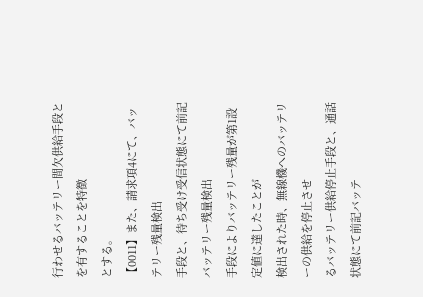行わせるバッテリー間欠供給手段とを有することを特徴
とする。
【0011】また、請求項4にて、バッテリー残量検出
手段と、待ち受け受信状態にて前記バッテリー残量検出
手段によりバッテリー残量が第1設定値に達したことが
検出された時、無線機へのバッテリーの供給を停止させ
るバッテリー供給停止手段と、通話状態にて前記バッテ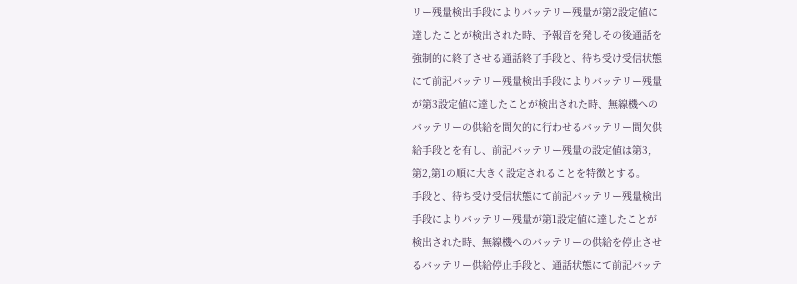リー残量検出手段によりバッテリー残量が第2設定値に
達したことが検出された時、予報音を発しその後通話を
強制的に終了させる通話終了手段と、待ち受け受信状態
にて前記バッテリー残量検出手段によりバッテリー残量
が第3設定値に達したことが検出された時、無線機への
バッテリーの供給を間欠的に行わせるバッテリー間欠供
給手段とを有し、前記バッテリー残量の設定値は第3,
第2,第1の順に大きく設定されることを特徴とする。
手段と、待ち受け受信状態にて前記バッテリー残量検出
手段によりバッテリー残量が第1設定値に達したことが
検出された時、無線機へのバッテリーの供給を停止させ
るバッテリー供給停止手段と、通話状態にて前記バッテ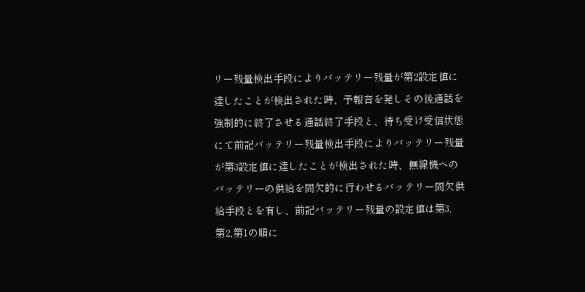リー残量検出手段によりバッテリー残量が第2設定値に
達したことが検出された時、予報音を発しその後通話を
強制的に終了させる通話終了手段と、待ち受け受信状態
にて前記バッテリー残量検出手段によりバッテリー残量
が第3設定値に達したことが検出された時、無線機への
バッテリーの供給を間欠的に行わせるバッテリー間欠供
給手段とを有し、前記バッテリー残量の設定値は第3,
第2,第1の順に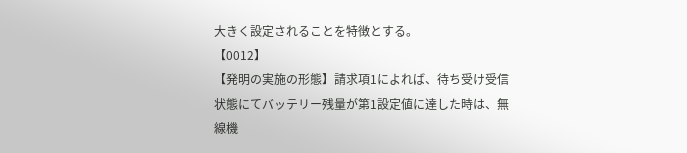大きく設定されることを特徴とする。
【0012】
【発明の実施の形態】請求項1によれば、待ち受け受信
状態にてバッテリー残量が第1設定値に達した時は、無
線機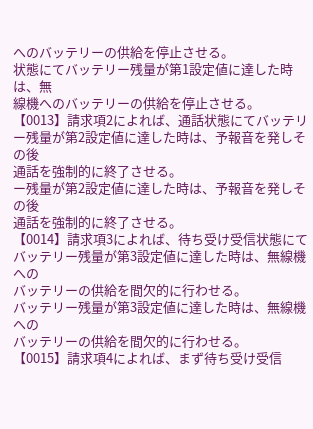へのバッテリーの供給を停止させる。
状態にてバッテリー残量が第1設定値に達した時は、無
線機へのバッテリーの供給を停止させる。
【0013】請求項2によれば、通話状態にてバッテリ
ー残量が第2設定値に達した時は、予報音を発しその後
通話を強制的に終了させる。
ー残量が第2設定値に達した時は、予報音を発しその後
通話を強制的に終了させる。
【0014】請求項3によれば、待ち受け受信状態にて
バッテリー残量が第3設定値に達した時は、無線機への
バッテリーの供給を間欠的に行わせる。
バッテリー残量が第3設定値に達した時は、無線機への
バッテリーの供給を間欠的に行わせる。
【0015】請求項4によれば、まず待ち受け受信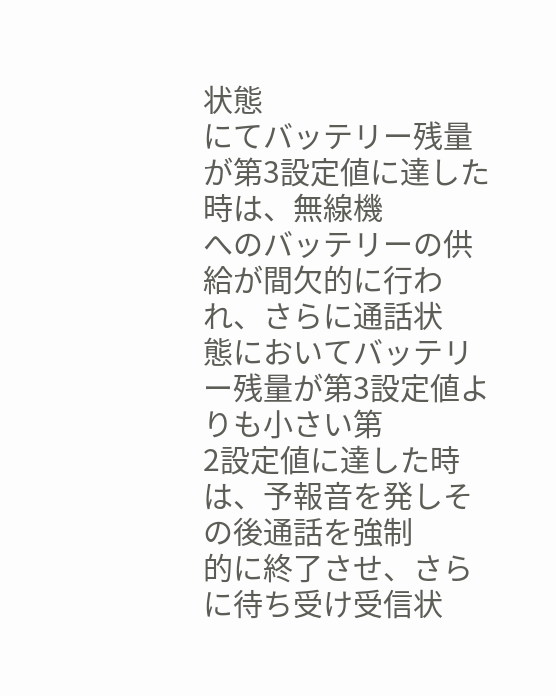状態
にてバッテリー残量が第3設定値に達した時は、無線機
へのバッテリーの供給が間欠的に行われ、さらに通話状
態においてバッテリー残量が第3設定値よりも小さい第
2設定値に達した時は、予報音を発しその後通話を強制
的に終了させ、さらに待ち受け受信状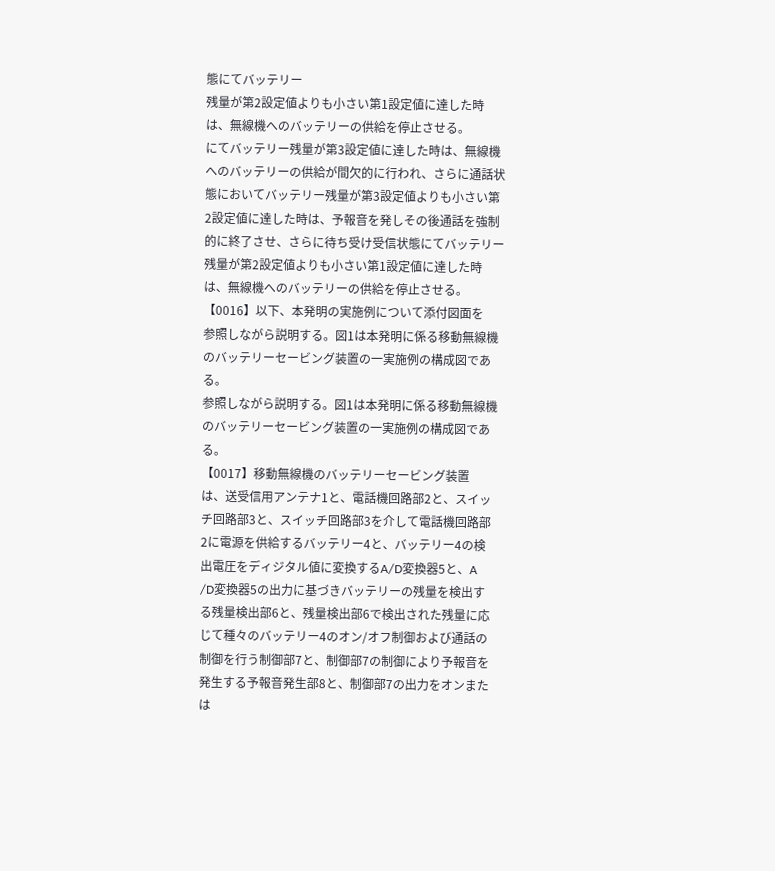態にてバッテリー
残量が第2設定値よりも小さい第1設定値に達した時
は、無線機へのバッテリーの供給を停止させる。
にてバッテリー残量が第3設定値に達した時は、無線機
へのバッテリーの供給が間欠的に行われ、さらに通話状
態においてバッテリー残量が第3設定値よりも小さい第
2設定値に達した時は、予報音を発しその後通話を強制
的に終了させ、さらに待ち受け受信状態にてバッテリー
残量が第2設定値よりも小さい第1設定値に達した時
は、無線機へのバッテリーの供給を停止させる。
【0016】以下、本発明の実施例について添付図面を
参照しながら説明する。図1は本発明に係る移動無線機
のバッテリーセービング装置の一実施例の構成図であ
る。
参照しながら説明する。図1は本発明に係る移動無線機
のバッテリーセービング装置の一実施例の構成図であ
る。
【0017】移動無線機のバッテリーセービング装置
は、送受信用アンテナ1と、電話機回路部2と、スイッ
チ回路部3と、スイッチ回路部3を介して電話機回路部
2に電源を供給するバッテリー4と、バッテリー4の検
出電圧をディジタル値に変換するA/D変換器5と、A
/D変換器5の出力に基づきバッテリーの残量を検出す
る残量検出部6と、残量検出部6で検出された残量に応
じて種々のバッテリー4のオン/オフ制御および通話の
制御を行う制御部7と、制御部7の制御により予報音を
発生する予報音発生部8と、制御部7の出力をオンまた
は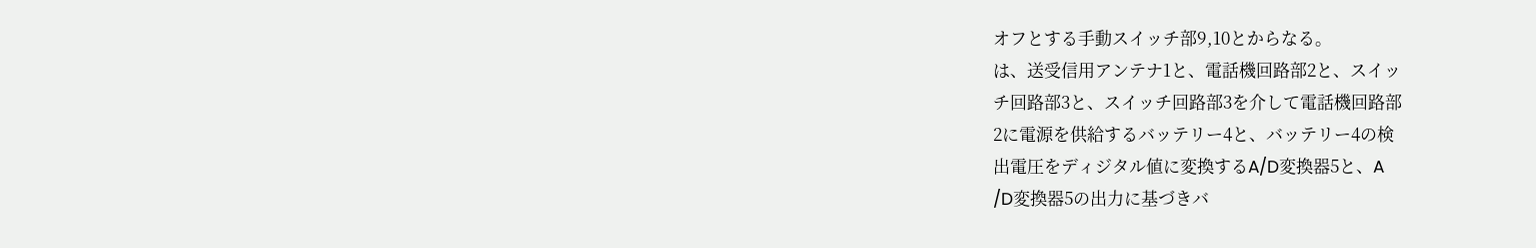オフとする手動スイッチ部9,10とからなる。
は、送受信用アンテナ1と、電話機回路部2と、スイッ
チ回路部3と、スイッチ回路部3を介して電話機回路部
2に電源を供給するバッテリー4と、バッテリー4の検
出電圧をディジタル値に変換するA/D変換器5と、A
/D変換器5の出力に基づきバ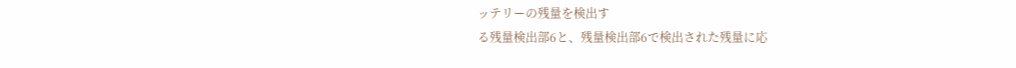ッテリーの残量を検出す
る残量検出部6と、残量検出部6で検出された残量に応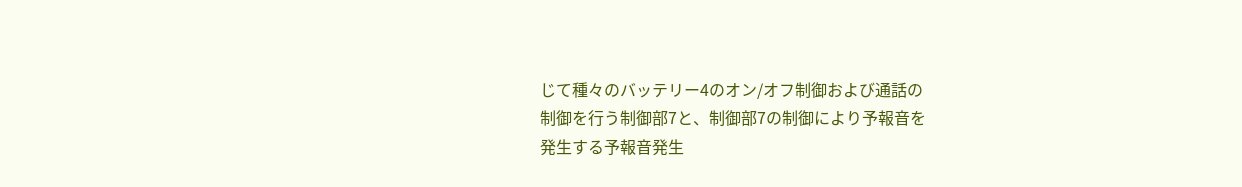じて種々のバッテリー4のオン/オフ制御および通話の
制御を行う制御部7と、制御部7の制御により予報音を
発生する予報音発生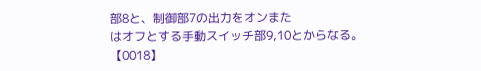部8と、制御部7の出力をオンまた
はオフとする手動スイッチ部9,10とからなる。
【0018】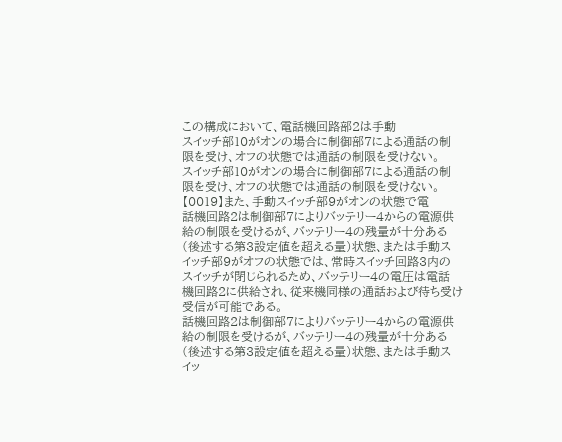この構成において、電話機回路部2は手動
スイッチ部10がオンの場合に制御部7による通話の制
限を受け、オフの状態では通話の制限を受けない。
スイッチ部10がオンの場合に制御部7による通話の制
限を受け、オフの状態では通話の制限を受けない。
【0019】また、手動スイッチ部9がオンの状態で電
話機回路2は制御部7によりバッテリー4からの電源供
給の制限を受けるが、バッテリー4の残量が十分ある
(後述する第3設定値を超える量)状態、または手動ス
イッチ部9がオフの状態では、常時スイッチ回路3内の
スイッチが閉じられるため、バッテリー4の電圧は電話
機回路2に供給され、従来機同様の通話および待ち受け
受信が可能である。
話機回路2は制御部7によりバッテリー4からの電源供
給の制限を受けるが、バッテリー4の残量が十分ある
(後述する第3設定値を超える量)状態、または手動ス
イッ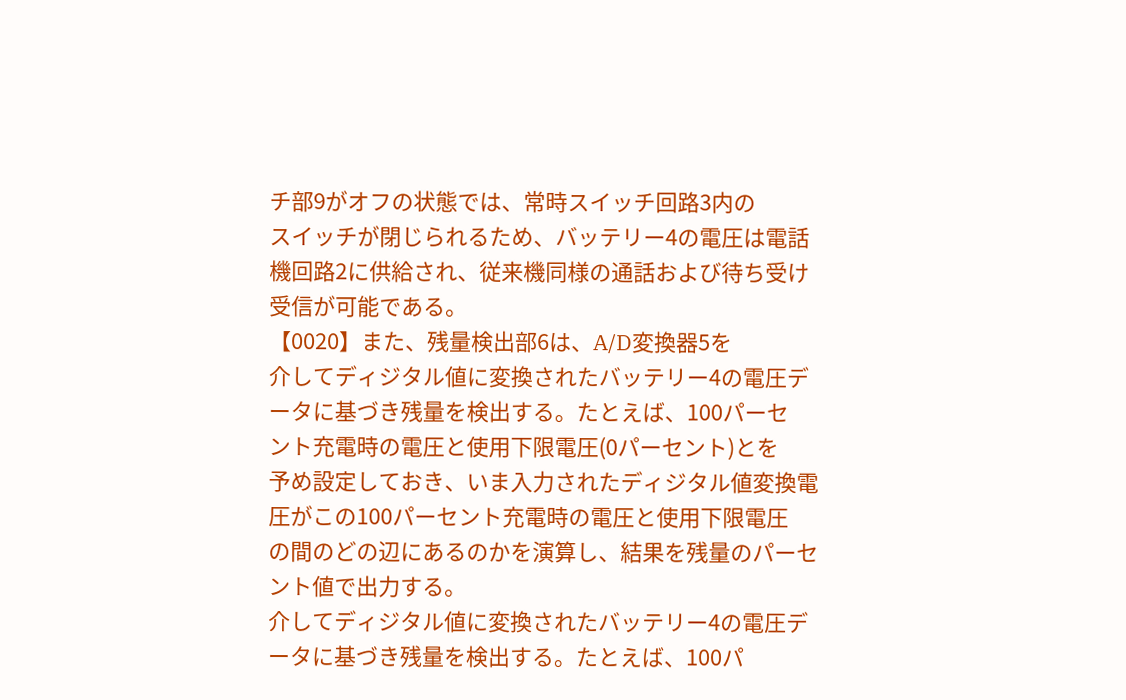チ部9がオフの状態では、常時スイッチ回路3内の
スイッチが閉じられるため、バッテリー4の電圧は電話
機回路2に供給され、従来機同様の通話および待ち受け
受信が可能である。
【0020】また、残量検出部6は、A/D変換器5を
介してディジタル値に変換されたバッテリー4の電圧デ
ータに基づき残量を検出する。たとえば、100パーセ
ント充電時の電圧と使用下限電圧(0パーセント)とを
予め設定しておき、いま入力されたディジタル値変換電
圧がこの100パーセント充電時の電圧と使用下限電圧
の間のどの辺にあるのかを演算し、結果を残量のパーセ
ント値で出力する。
介してディジタル値に変換されたバッテリー4の電圧デ
ータに基づき残量を検出する。たとえば、100パ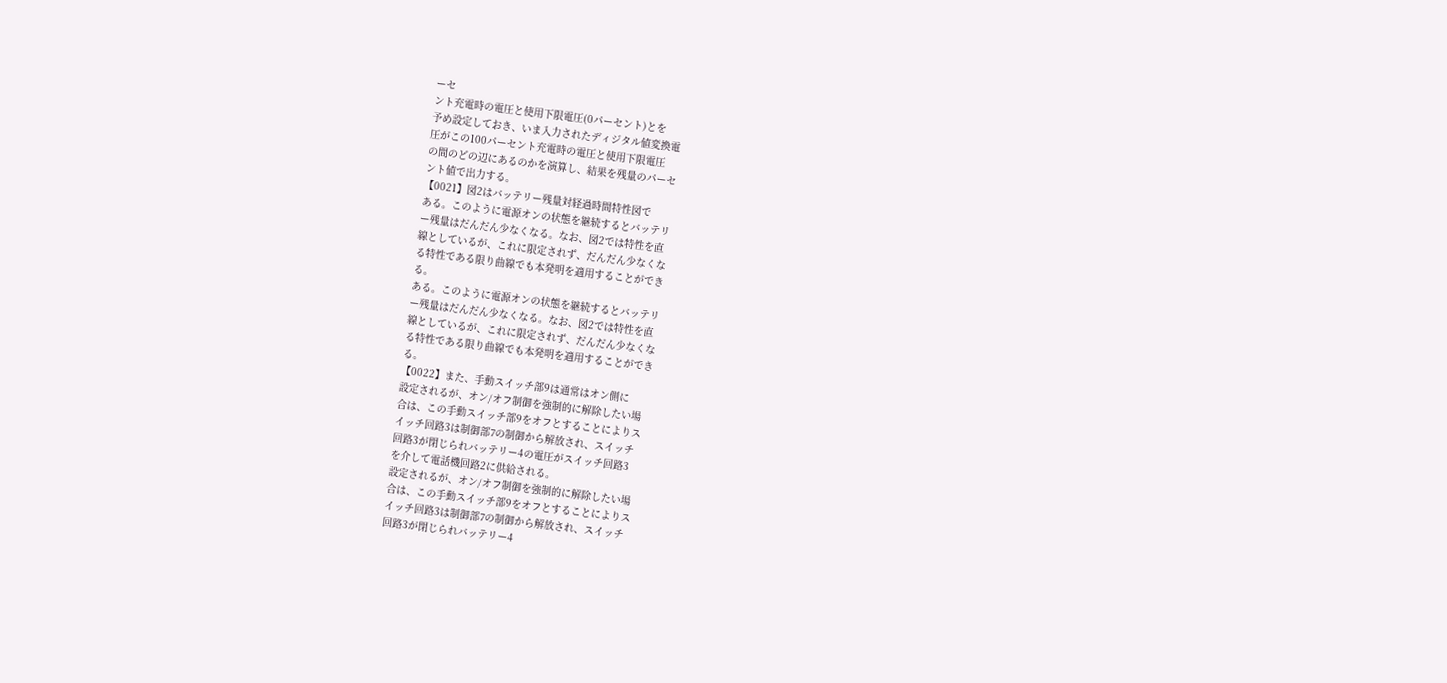ーセ
ント充電時の電圧と使用下限電圧(0パーセント)とを
予め設定しておき、いま入力されたディジタル値変換電
圧がこの100パーセント充電時の電圧と使用下限電圧
の間のどの辺にあるのかを演算し、結果を残量のパーセ
ント値で出力する。
【0021】図2はバッテリー残量対経過時間特性図で
ある。このように電源オンの状態を継続するとバッテリ
ー残量はだんだん少なくなる。なお、図2では特性を直
線としているが、これに限定されず、だんだん少なくな
る特性である限り曲線でも本発明を適用することができ
る。
ある。このように電源オンの状態を継続するとバッテリ
ー残量はだんだん少なくなる。なお、図2では特性を直
線としているが、これに限定されず、だんだん少なくな
る特性である限り曲線でも本発明を適用することができ
る。
【0022】また、手動スイッチ部9は通常はオン側に
設定されるが、オン/オフ制御を強制的に解除したい場
合は、この手動スイッチ部9をオフとすることによりス
イッチ回路3は制御部7の制御から解放され、スイッチ
回路3が閉じられバッテリー4の電圧がスイッチ回路3
を介して電話機回路2に供給される。
設定されるが、オン/オフ制御を強制的に解除したい場
合は、この手動スイッチ部9をオフとすることによりス
イッチ回路3は制御部7の制御から解放され、スイッチ
回路3が閉じられバッテリー4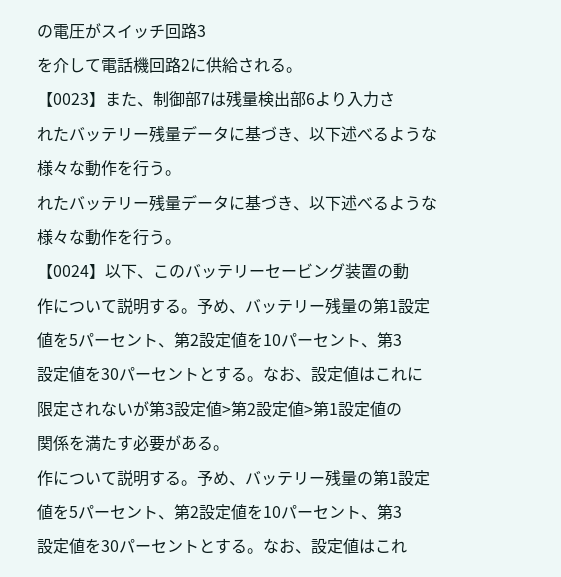の電圧がスイッチ回路3
を介して電話機回路2に供給される。
【0023】また、制御部7は残量検出部6より入力さ
れたバッテリー残量データに基づき、以下述べるような
様々な動作を行う。
れたバッテリー残量データに基づき、以下述べるような
様々な動作を行う。
【0024】以下、このバッテリーセービング装置の動
作について説明する。予め、バッテリー残量の第1設定
値を5パーセント、第2設定値を10パーセント、第3
設定値を30パーセントとする。なお、設定値はこれに
限定されないが第3設定値>第2設定値>第1設定値の
関係を満たす必要がある。
作について説明する。予め、バッテリー残量の第1設定
値を5パーセント、第2設定値を10パーセント、第3
設定値を30パーセントとする。なお、設定値はこれ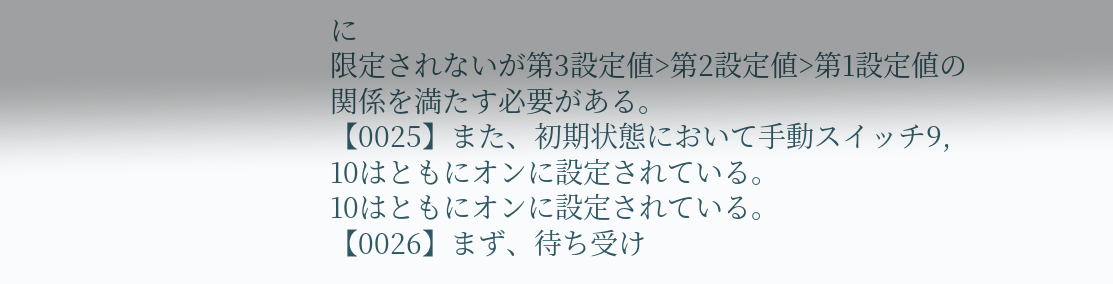に
限定されないが第3設定値>第2設定値>第1設定値の
関係を満たす必要がある。
【0025】また、初期状態において手動スイッチ9,
10はともにオンに設定されている。
10はともにオンに設定されている。
【0026】まず、待ち受け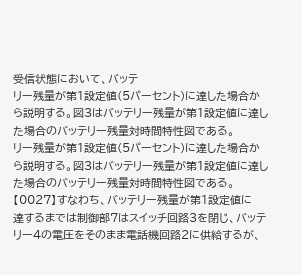受信状態において、バッテ
リー残量が第1設定値(5パーセント)に達した場合か
ら説明する。図3はバッテリー残量が第1設定値に達し
た場合のバッテリー残量対時間特性図である。
リー残量が第1設定値(5パーセント)に達した場合か
ら説明する。図3はバッテリー残量が第1設定値に達し
た場合のバッテリー残量対時間特性図である。
【0027】すなわち、バッテリー残量が第1設定値に
達するまでは制御部7はスイッチ回路3を閉じ、バッテ
リー4の電圧をそのまま電話機回路2に供給するが、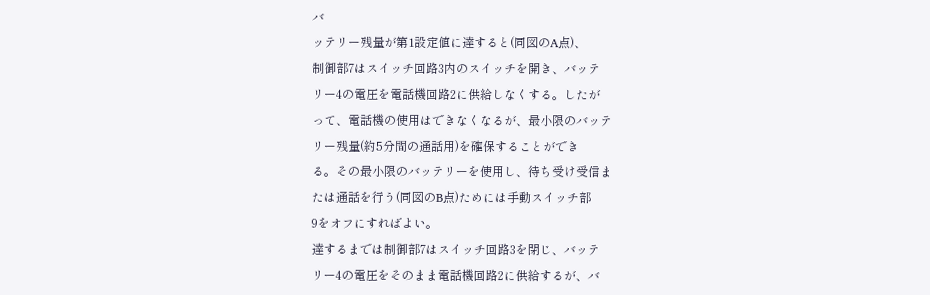バ
ッテリー残量が第1設定値に達すると(同図のA点)、
制御部7はスイッチ回路3内のスイッチを開き、バッテ
リー4の電圧を電話機回路2に供給しなくする。したが
って、電話機の使用はできなくなるが、最小限のバッテ
リー残量(約5分間の通話用)を確保することができ
る。その最小限のバッテリーを使用し、待ち受け受信ま
たは通話を行う(同図のB点)ためには手動スイッチ部
9をオフにすればよい。
達するまでは制御部7はスイッチ回路3を閉じ、バッテ
リー4の電圧をそのまま電話機回路2に供給するが、バ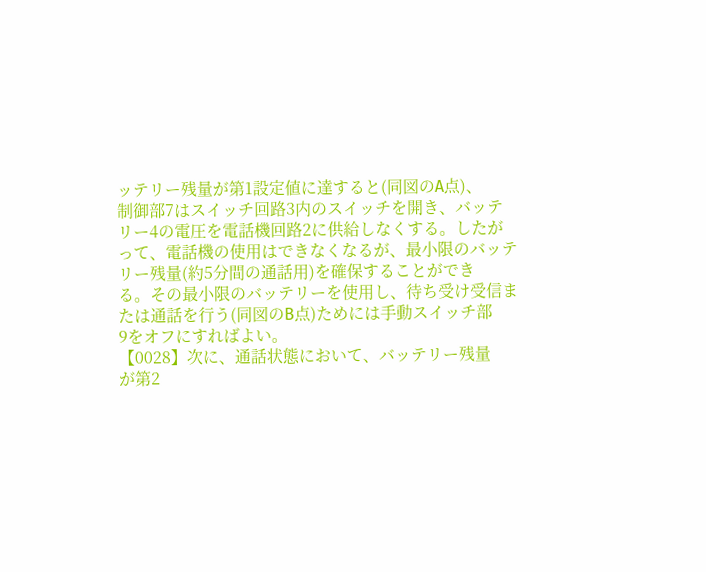ッテリー残量が第1設定値に達すると(同図のA点)、
制御部7はスイッチ回路3内のスイッチを開き、バッテ
リー4の電圧を電話機回路2に供給しなくする。したが
って、電話機の使用はできなくなるが、最小限のバッテ
リー残量(約5分間の通話用)を確保することができ
る。その最小限のバッテリーを使用し、待ち受け受信ま
たは通話を行う(同図のB点)ためには手動スイッチ部
9をオフにすればよい。
【0028】次に、通話状態において、バッテリー残量
が第2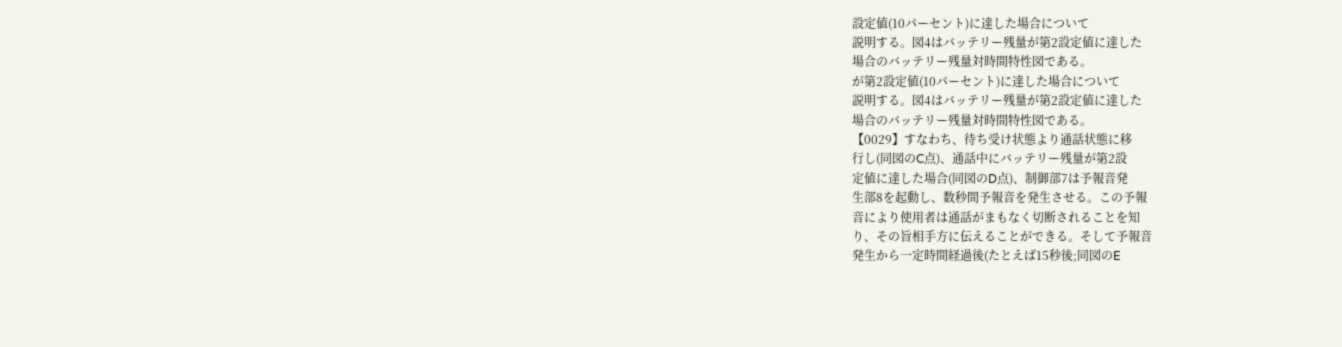設定値(10パーセント)に達した場合について
説明する。図4はバッテリー残量が第2設定値に達した
場合のバッテリー残量対時間特性図である。
が第2設定値(10パーセント)に達した場合について
説明する。図4はバッテリー残量が第2設定値に達した
場合のバッテリー残量対時間特性図である。
【0029】すなわち、待ち受け状態より通話状態に移
行し(同図のC点)、通話中にバッテリー残量が第2設
定値に達した場合(同図のD点)、制御部7は予報音発
生部8を起動し、数秒間予報音を発生させる。この予報
音により使用者は通話がまもなく切断されることを知
り、その旨相手方に伝えることができる。そして予報音
発生から一定時間経過後(たとえば15秒後;同図のE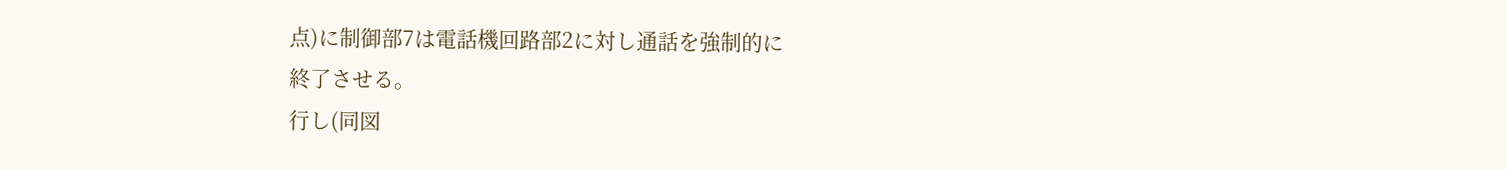点)に制御部7は電話機回路部2に対し通話を強制的に
終了させる。
行し(同図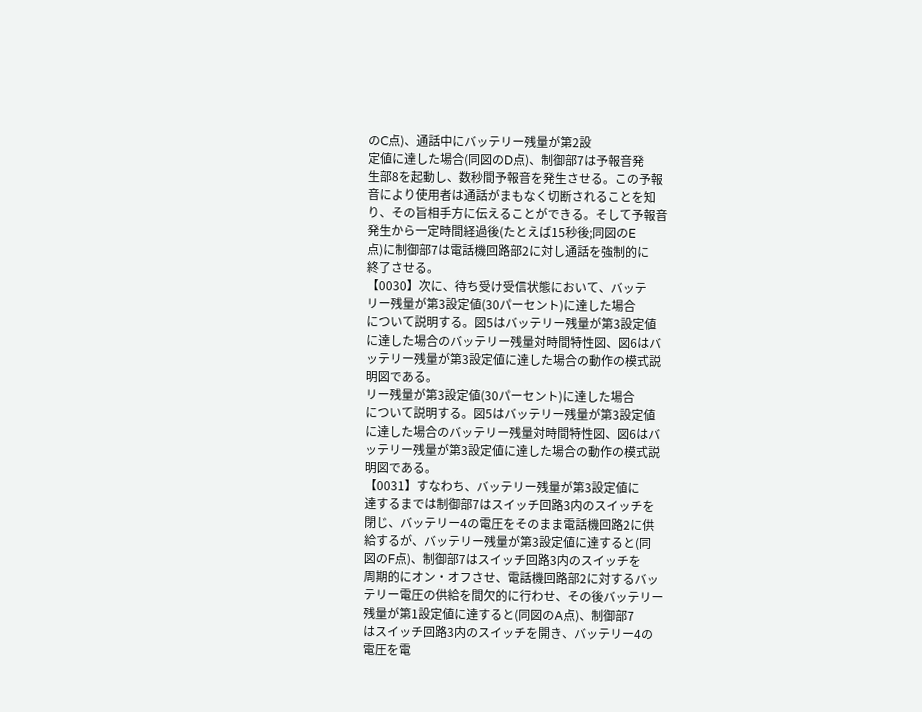のC点)、通話中にバッテリー残量が第2設
定値に達した場合(同図のD点)、制御部7は予報音発
生部8を起動し、数秒間予報音を発生させる。この予報
音により使用者は通話がまもなく切断されることを知
り、その旨相手方に伝えることができる。そして予報音
発生から一定時間経過後(たとえば15秒後;同図のE
点)に制御部7は電話機回路部2に対し通話を強制的に
終了させる。
【0030】次に、待ち受け受信状態において、バッテ
リー残量が第3設定値(30パーセント)に達した場合
について説明する。図5はバッテリー残量が第3設定値
に達した場合のバッテリー残量対時間特性図、図6はバ
ッテリー残量が第3設定値に達した場合の動作の模式説
明図である。
リー残量が第3設定値(30パーセント)に達した場合
について説明する。図5はバッテリー残量が第3設定値
に達した場合のバッテリー残量対時間特性図、図6はバ
ッテリー残量が第3設定値に達した場合の動作の模式説
明図である。
【0031】すなわち、バッテリー残量が第3設定値に
達するまでは制御部7はスイッチ回路3内のスイッチを
閉じ、バッテリー4の電圧をそのまま電話機回路2に供
給するが、バッテリー残量が第3設定値に達すると(同
図のF点)、制御部7はスイッチ回路3内のスイッチを
周期的にオン・オフさせ、電話機回路部2に対するバッ
テリー電圧の供給を間欠的に行わせ、その後バッテリー
残量が第1設定値に達すると(同図のA点)、制御部7
はスイッチ回路3内のスイッチを開き、バッテリー4の
電圧を電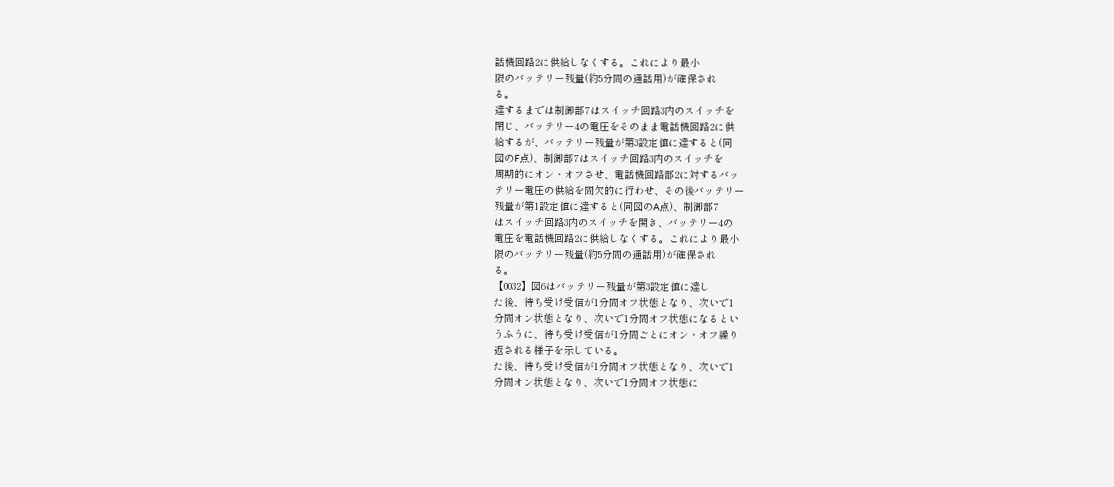話機回路2に供給しなくする。これにより最小
限のバッテリー残量(約5分間の通話用)が確保され
る。
達するまでは制御部7はスイッチ回路3内のスイッチを
閉じ、バッテリー4の電圧をそのまま電話機回路2に供
給するが、バッテリー残量が第3設定値に達すると(同
図のF点)、制御部7はスイッチ回路3内のスイッチを
周期的にオン・オフさせ、電話機回路部2に対するバッ
テリー電圧の供給を間欠的に行わせ、その後バッテリー
残量が第1設定値に達すると(同図のA点)、制御部7
はスイッチ回路3内のスイッチを開き、バッテリー4の
電圧を電話機回路2に供給しなくする。これにより最小
限のバッテリー残量(約5分間の通話用)が確保され
る。
【0032】図6はバッテリー残量が第3設定値に達し
た後、待ち受け受信が1分間オフ状態となり、次いで1
分間オン状態となり、次いで1分間オフ状態になるとい
うふうに、待ち受け受信が1分間ごとにオン・オフ繰り
返される様子を示している。
た後、待ち受け受信が1分間オフ状態となり、次いで1
分間オン状態となり、次いで1分間オフ状態に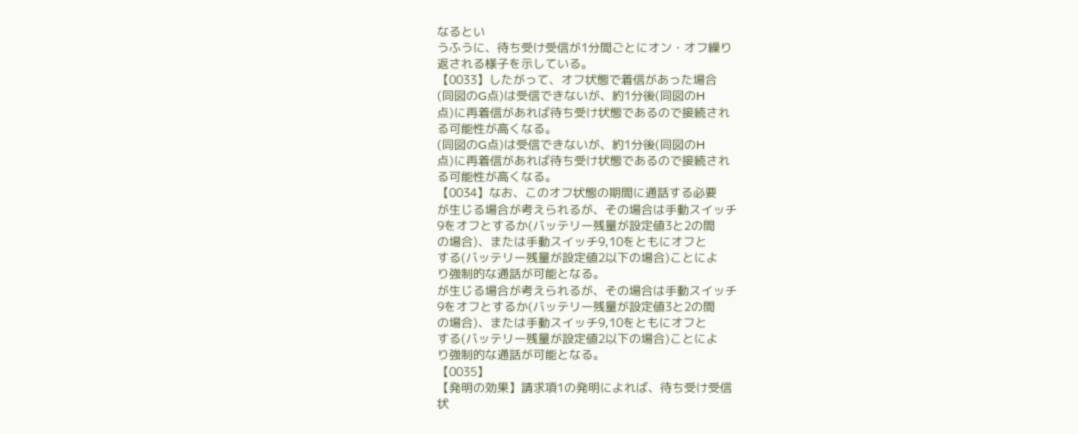なるとい
うふうに、待ち受け受信が1分間ごとにオン・オフ繰り
返される様子を示している。
【0033】したがって、オフ状態で着信があった場合
(同図のG点)は受信できないが、約1分後(同図のH
点)に再着信があれば待ち受け状態であるので接続され
る可能性が高くなる。
(同図のG点)は受信できないが、約1分後(同図のH
点)に再着信があれば待ち受け状態であるので接続され
る可能性が高くなる。
【0034】なお、このオフ状態の期間に通話する必要
が生じる場合が考えられるが、その場合は手動スイッチ
9をオフとするか(バッテリー残量が設定値3と2の間
の場合)、または手動スイッチ9,10をともにオフと
する(バッテリー残量が設定値2以下の場合)ことによ
り強制的な通話が可能となる。
が生じる場合が考えられるが、その場合は手動スイッチ
9をオフとするか(バッテリー残量が設定値3と2の間
の場合)、または手動スイッチ9,10をともにオフと
する(バッテリー残量が設定値2以下の場合)ことによ
り強制的な通話が可能となる。
【0035】
【発明の効果】請求項1の発明によれば、待ち受け受信
状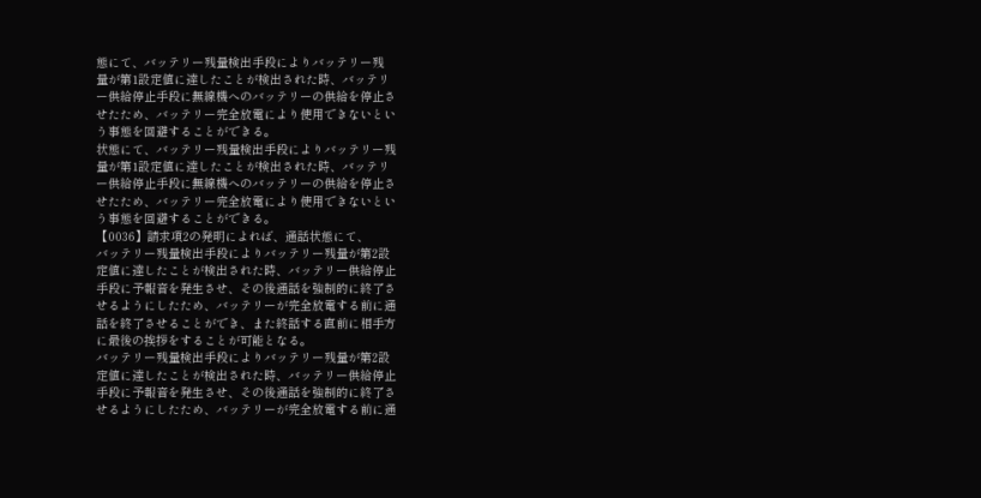態にて、バッテリー残量検出手段によりバッテリー残
量が第1設定値に達したことが検出された時、バッテリ
ー供給停止手段に無線機へのバッテリーの供給を停止さ
せたため、バッテリー完全放電により使用できないとい
う事態を回避することができる。
状態にて、バッテリー残量検出手段によりバッテリー残
量が第1設定値に達したことが検出された時、バッテリ
ー供給停止手段に無線機へのバッテリーの供給を停止さ
せたため、バッテリー完全放電により使用できないとい
う事態を回避することができる。
【0036】請求項2の発明によれば、通話状態にて、
バッテリー残量検出手段によりバッテリー残量が第2設
定値に達したことが検出された時、バッテリー供給停止
手段に予報音を発生させ、その後通話を強制的に終了さ
せるようにしたため、バッテリーが完全放電する前に通
話を終了させることができ、また終話する直前に相手方
に最後の挨拶をすることが可能となる。
バッテリー残量検出手段によりバッテリー残量が第2設
定値に達したことが検出された時、バッテリー供給停止
手段に予報音を発生させ、その後通話を強制的に終了さ
せるようにしたため、バッテリーが完全放電する前に通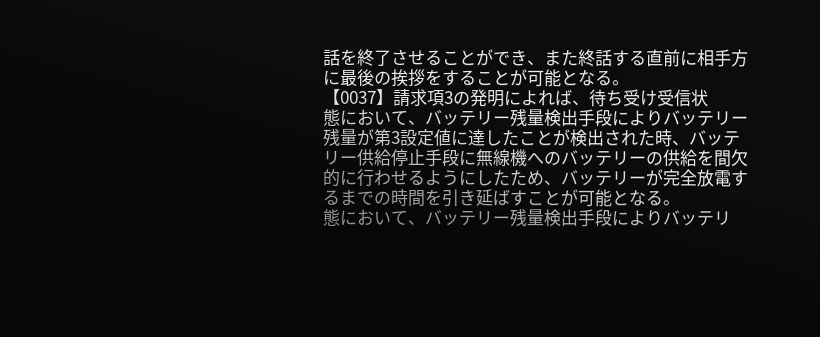話を終了させることができ、また終話する直前に相手方
に最後の挨拶をすることが可能となる。
【0037】請求項3の発明によれば、待ち受け受信状
態において、バッテリー残量検出手段によりバッテリー
残量が第3設定値に達したことが検出された時、バッテ
リー供給停止手段に無線機へのバッテリーの供給を間欠
的に行わせるようにしたため、バッテリーが完全放電す
るまでの時間を引き延ばすことが可能となる。
態において、バッテリー残量検出手段によりバッテリ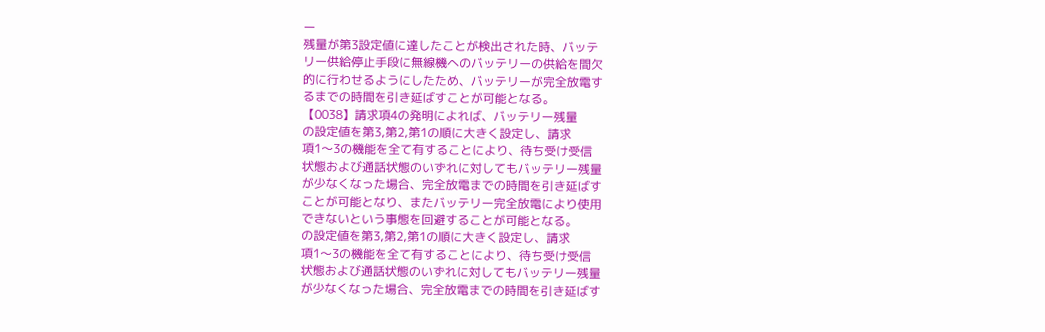ー
残量が第3設定値に達したことが検出された時、バッテ
リー供給停止手段に無線機へのバッテリーの供給を間欠
的に行わせるようにしたため、バッテリーが完全放電す
るまでの時間を引き延ばすことが可能となる。
【0038】請求項4の発明によれば、バッテリー残量
の設定値を第3,第2,第1の順に大きく設定し、請求
項1〜3の機能を全て有することにより、待ち受け受信
状態および通話状態のいずれに対してもバッテリー残量
が少なくなった場合、完全放電までの時間を引き延ばす
ことが可能となり、またバッテリー完全放電により使用
できないという事態を回避することが可能となる。
の設定値を第3,第2,第1の順に大きく設定し、請求
項1〜3の機能を全て有することにより、待ち受け受信
状態および通話状態のいずれに対してもバッテリー残量
が少なくなった場合、完全放電までの時間を引き延ばす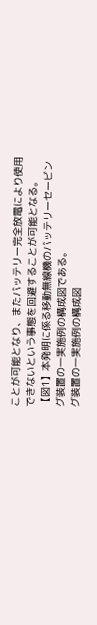ことが可能となり、またバッテリー完全放電により使用
できないという事態を回避することが可能となる。
【図1】本発明に係る移動無線機のバッテリーセービン
グ装置の一実施例の構成図である。
グ装置の一実施例の構成図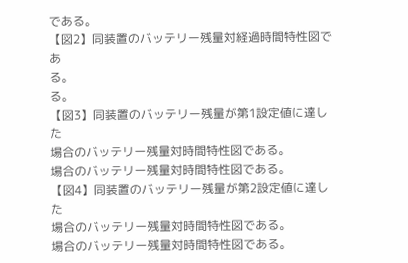である。
【図2】同装置のバッテリー残量対経過時間特性図であ
る。
る。
【図3】同装置のバッテリー残量が第1設定値に達した
場合のバッテリー残量対時間特性図である。
場合のバッテリー残量対時間特性図である。
【図4】同装置のバッテリー残量が第2設定値に達した
場合のバッテリー残量対時間特性図である。
場合のバッテリー残量対時間特性図である。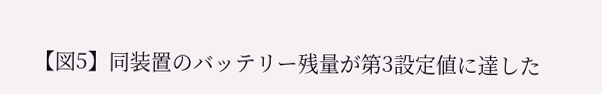【図5】同装置のバッテリー残量が第3設定値に達した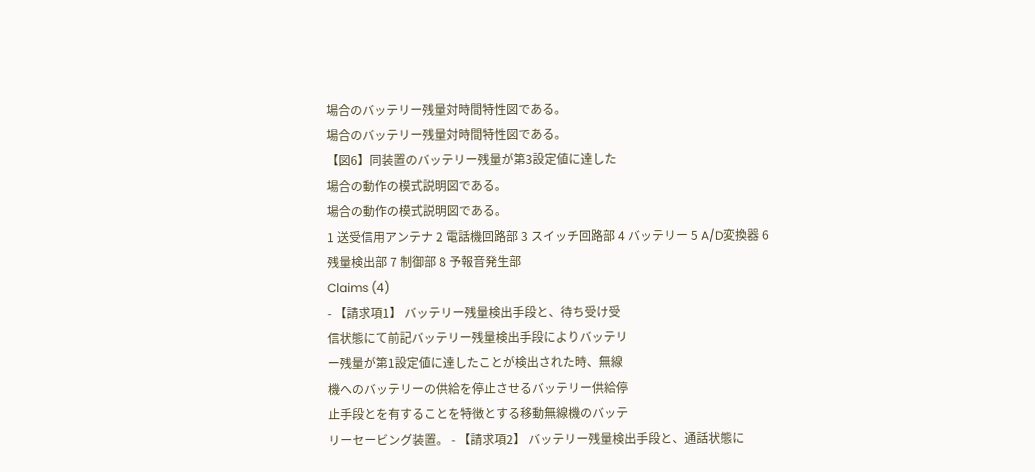場合のバッテリー残量対時間特性図である。
場合のバッテリー残量対時間特性図である。
【図6】同装置のバッテリー残量が第3設定値に達した
場合の動作の模式説明図である。
場合の動作の模式説明図である。
1 送受信用アンテナ 2 電話機回路部 3 スイッチ回路部 4 バッテリー 5 A/D変換器 6 残量検出部 7 制御部 8 予報音発生部
Claims (4)
- 【請求項1】 バッテリー残量検出手段と、待ち受け受
信状態にて前記バッテリー残量検出手段によりバッテリ
ー残量が第1設定値に達したことが検出された時、無線
機へのバッテリーの供給を停止させるバッテリー供給停
止手段とを有することを特徴とする移動無線機のバッテ
リーセービング装置。 - 【請求項2】 バッテリー残量検出手段と、通話状態に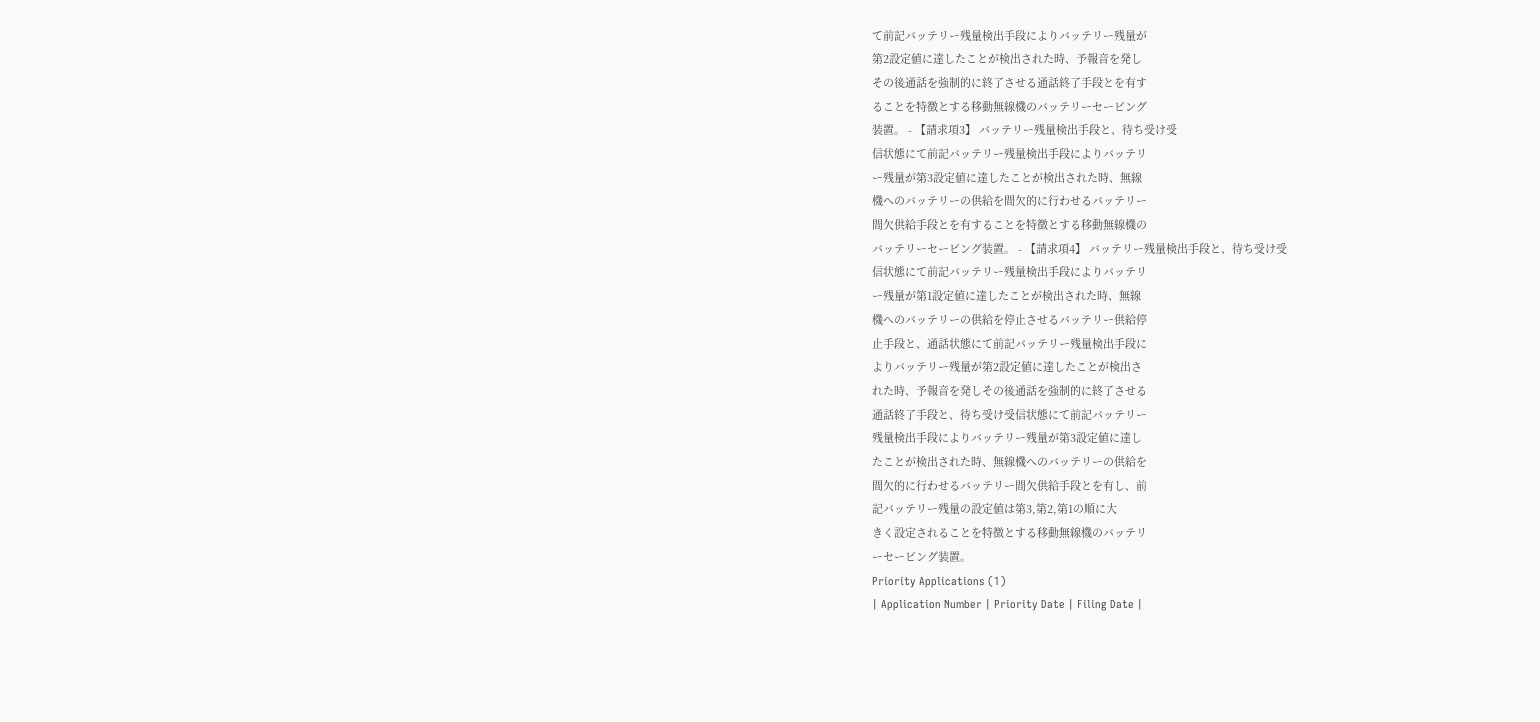て前記バッテリー残量検出手段によりバッテリー残量が
第2設定値に達したことが検出された時、予報音を発し
その後通話を強制的に終了させる通話終了手段とを有す
ることを特徴とする移動無線機のバッテリーセービング
装置。 - 【請求項3】 バッテリー残量検出手段と、待ち受け受
信状態にて前記バッテリー残量検出手段によりバッテリ
ー残量が第3設定値に達したことが検出された時、無線
機へのバッテリーの供給を間欠的に行わせるバッテリー
間欠供給手段とを有することを特徴とする移動無線機の
バッテリーセービング装置。 - 【請求項4】 バッテリー残量検出手段と、待ち受け受
信状態にて前記バッテリー残量検出手段によりバッテリ
ー残量が第1設定値に達したことが検出された時、無線
機へのバッテリーの供給を停止させるバッテリー供給停
止手段と、通話状態にて前記バッテリー残量検出手段に
よりバッテリー残量が第2設定値に達したことが検出さ
れた時、予報音を発しその後通話を強制的に終了させる
通話終了手段と、待ち受け受信状態にて前記バッテリー
残量検出手段によりバッテリー残量が第3設定値に達し
たことが検出された時、無線機へのバッテリーの供給を
間欠的に行わせるバッテリー間欠供給手段とを有し、前
記バッテリー残量の設定値は第3,第2,第1の順に大
きく設定されることを特徴とする移動無線機のバッテリ
ーセービング装置。
Priority Applications (1)
| Application Number | Priority Date | Filing Date |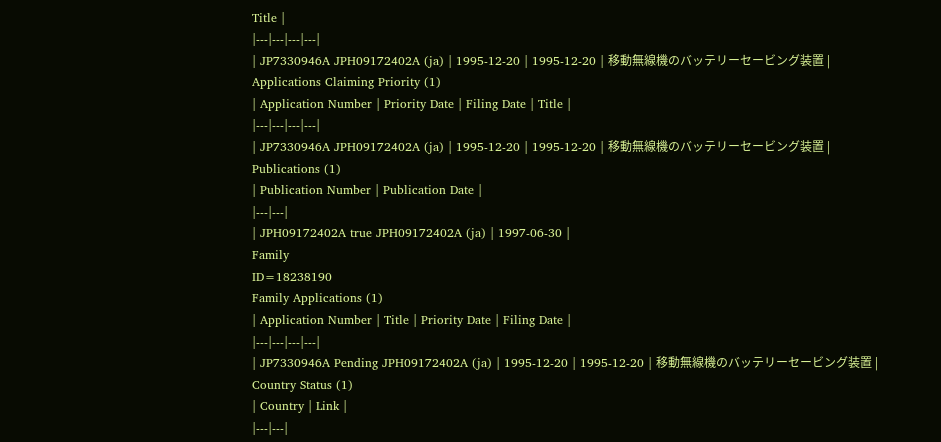Title |
|---|---|---|---|
| JP7330946A JPH09172402A (ja) | 1995-12-20 | 1995-12-20 | 移動無線機のバッテリーセービング装置 |
Applications Claiming Priority (1)
| Application Number | Priority Date | Filing Date | Title |
|---|---|---|---|
| JP7330946A JPH09172402A (ja) | 1995-12-20 | 1995-12-20 | 移動無線機のバッテリーセービング装置 |
Publications (1)
| Publication Number | Publication Date |
|---|---|
| JPH09172402A true JPH09172402A (ja) | 1997-06-30 |
Family
ID=18238190
Family Applications (1)
| Application Number | Title | Priority Date | Filing Date |
|---|---|---|---|
| JP7330946A Pending JPH09172402A (ja) | 1995-12-20 | 1995-12-20 | 移動無線機のバッテリーセービング装置 |
Country Status (1)
| Country | Link |
|---|---|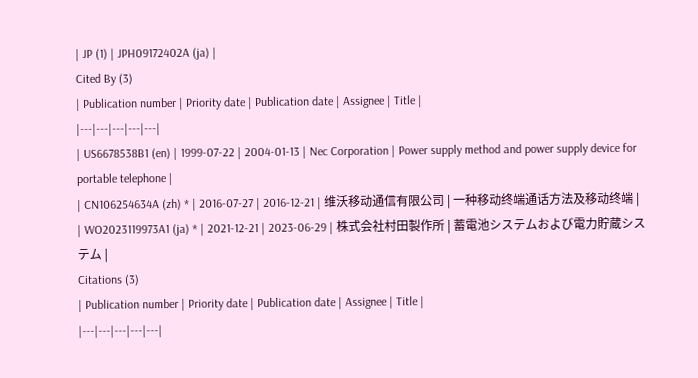| JP (1) | JPH09172402A (ja) |
Cited By (3)
| Publication number | Priority date | Publication date | Assignee | Title |
|---|---|---|---|---|
| US6678538B1 (en) | 1999-07-22 | 2004-01-13 | Nec Corporation | Power supply method and power supply device for portable telephone |
| CN106254634A (zh) * | 2016-07-27 | 2016-12-21 | 维沃移动通信有限公司 | 一种移动终端通话方法及移动终端 |
| WO2023119973A1 (ja) * | 2021-12-21 | 2023-06-29 | 株式会社村田製作所 | 蓄電池システムおよび電力貯蔵システム |
Citations (3)
| Publication number | Priority date | Publication date | Assignee | Title |
|---|---|---|---|---|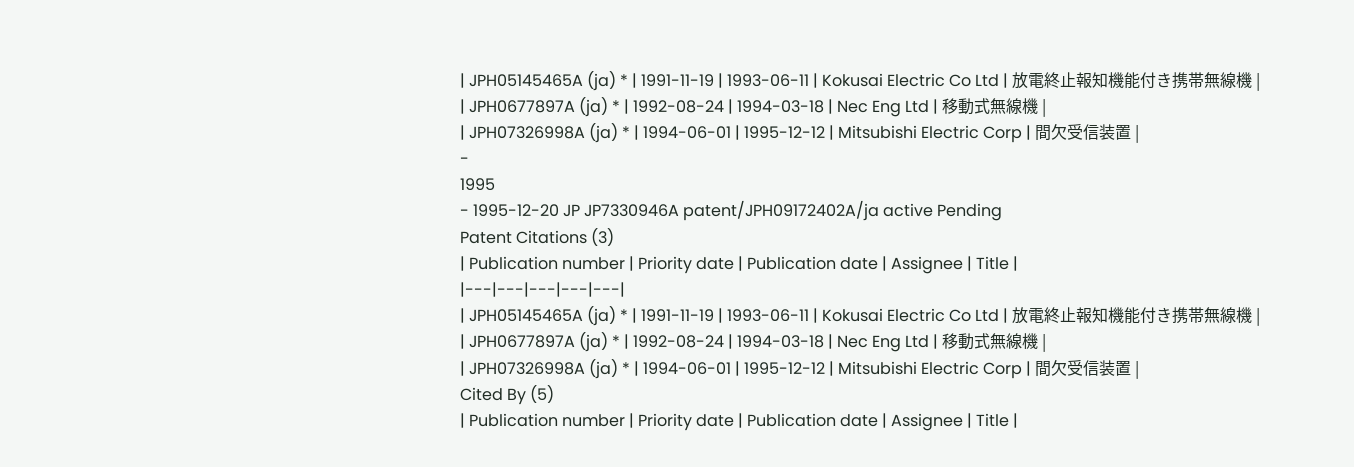| JPH05145465A (ja) * | 1991-11-19 | 1993-06-11 | Kokusai Electric Co Ltd | 放電終止報知機能付き携帯無線機 |
| JPH0677897A (ja) * | 1992-08-24 | 1994-03-18 | Nec Eng Ltd | 移動式無線機 |
| JPH07326998A (ja) * | 1994-06-01 | 1995-12-12 | Mitsubishi Electric Corp | 間欠受信装置 |
-
1995
- 1995-12-20 JP JP7330946A patent/JPH09172402A/ja active Pending
Patent Citations (3)
| Publication number | Priority date | Publication date | Assignee | Title |
|---|---|---|---|---|
| JPH05145465A (ja) * | 1991-11-19 | 1993-06-11 | Kokusai Electric Co Ltd | 放電終止報知機能付き携帯無線機 |
| JPH0677897A (ja) * | 1992-08-24 | 1994-03-18 | Nec Eng Ltd | 移動式無線機 |
| JPH07326998A (ja) * | 1994-06-01 | 1995-12-12 | Mitsubishi Electric Corp | 間欠受信装置 |
Cited By (5)
| Publication number | Priority date | Publication date | Assignee | Title |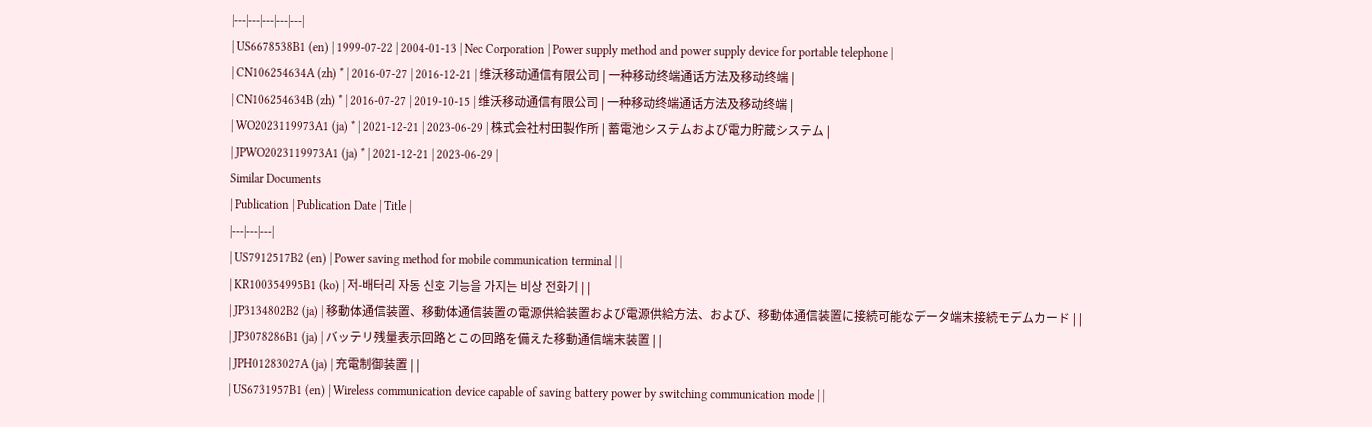|---|---|---|---|---|
| US6678538B1 (en) | 1999-07-22 | 2004-01-13 | Nec Corporation | Power supply method and power supply device for portable telephone |
| CN106254634A (zh) * | 2016-07-27 | 2016-12-21 | 维沃移动通信有限公司 | 一种移动终端通话方法及移动终端 |
| CN106254634B (zh) * | 2016-07-27 | 2019-10-15 | 维沃移动通信有限公司 | 一种移动终端通话方法及移动终端 |
| WO2023119973A1 (ja) * | 2021-12-21 | 2023-06-29 | 株式会社村田製作所 | 蓄電池システムおよび電力貯蔵システム |
| JPWO2023119973A1 (ja) * | 2021-12-21 | 2023-06-29 |
Similar Documents
| Publication | Publication Date | Title |
|---|---|---|
| US7912517B2 (en) | Power saving method for mobile communication terminal | |
| KR100354995B1 (ko) | 저-배터리 자동 신호 기능을 가지는 비상 전화기 | |
| JP3134802B2 (ja) | 移動体通信装置、移動体通信装置の電源供給装置および電源供給方法、および、移動体通信装置に接続可能なデータ端末接続モデムカード | |
| JP3078286B1 (ja) | バッテリ残量表示回路とこの回路を備えた移動通信端末装置 | |
| JPH01283027A (ja) | 充電制御装置 | |
| US6731957B1 (en) | Wireless communication device capable of saving battery power by switching communication mode | |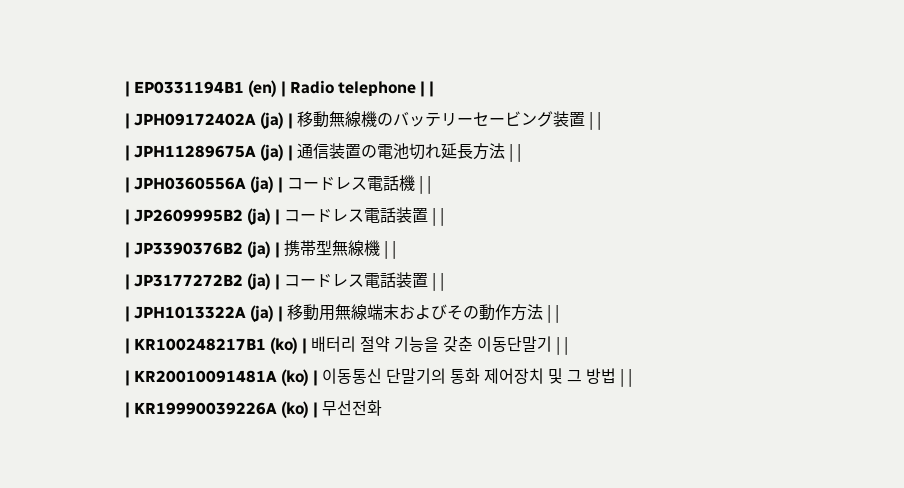| EP0331194B1 (en) | Radio telephone | |
| JPH09172402A (ja) | 移動無線機のバッテリーセービング装置 | |
| JPH11289675A (ja) | 通信装置の電池切れ延長方法 | |
| JPH0360556A (ja) | コードレス電話機 | |
| JP2609995B2 (ja) | コードレス電話装置 | |
| JP3390376B2 (ja) | 携帯型無線機 | |
| JP3177272B2 (ja) | コードレス電話装置 | |
| JPH1013322A (ja) | 移動用無線端末およびその動作方法 | |
| KR100248217B1 (ko) | 배터리 절약 기능을 갖춘 이동단말기 | |
| KR20010091481A (ko) | 이동통신 단말기의 통화 제어장치 및 그 방법 | |
| KR19990039226A (ko) | 무선전화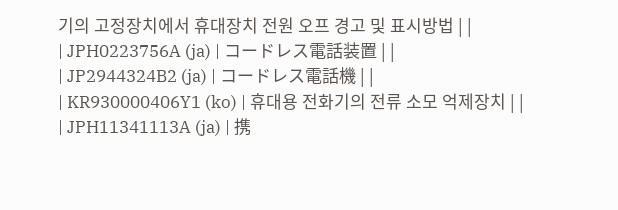기의 고정장치에서 휴대장치 전원 오프 경고 및 표시방법 | |
| JPH0223756A (ja) | コードレス電話装置 | |
| JP2944324B2 (ja) | コードレス電話機 | |
| KR930000406Y1 (ko) | 휴대용 전화기의 전류 소모 억제장치 | |
| JPH11341113A (ja) | 携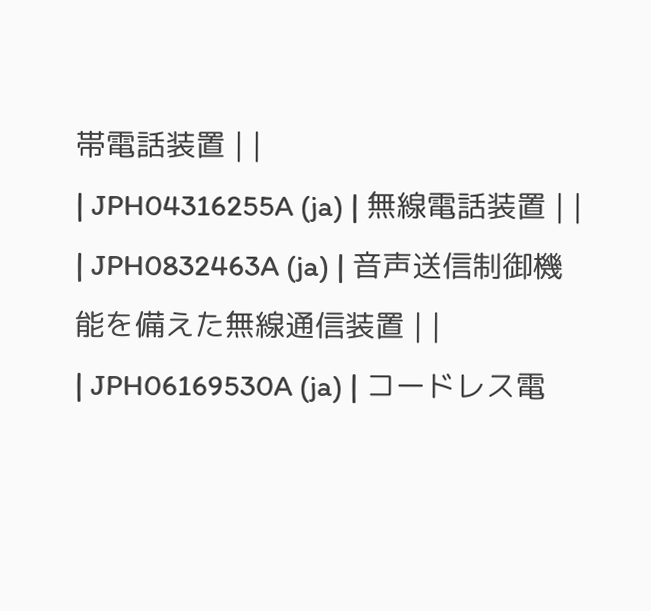帯電話装置 | |
| JPH04316255A (ja) | 無線電話装置 | |
| JPH0832463A (ja) | 音声送信制御機能を備えた無線通信装置 | |
| JPH06169530A (ja) | コードレス電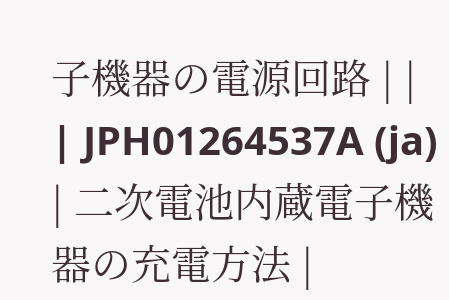子機器の電源回路 | |
| JPH01264537A (ja) | 二次電池内蔵電子機器の充電方法 |